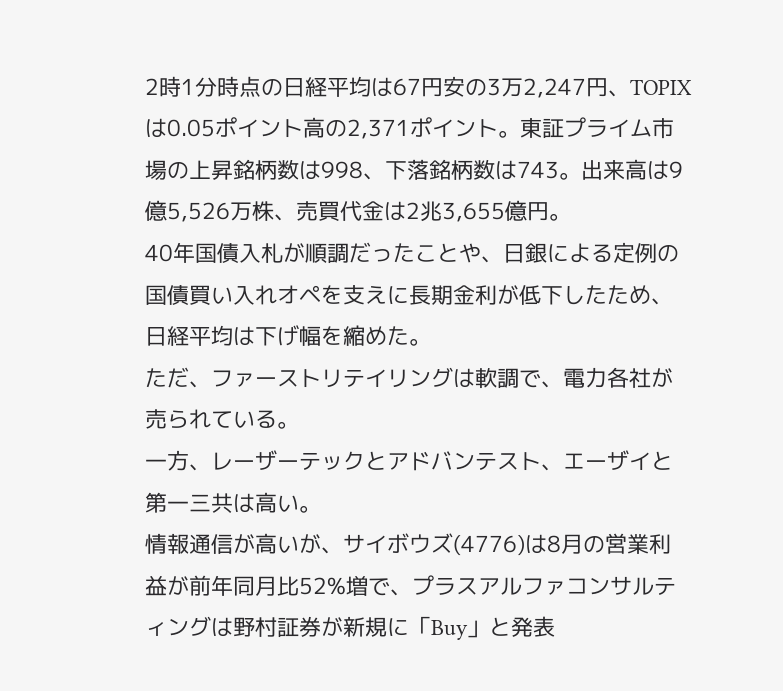2時1分時点の日経平均は67円安の3万2,247円、TOPIXは0.05ポイント高の2,371ポイント。東証プライム市場の上昇銘柄数は998、下落銘柄数は743。出来高は9億5,526万株、売買代金は2兆3,655億円。
40年国債入札が順調だったことや、日銀による定例の国債買い入れオペを支えに長期金利が低下したため、日経平均は下げ幅を縮めた。
ただ、ファーストリテイリングは軟調で、電力各社が売られている。
一方、レーザーテックとアドバンテスト、エーザイと第一三共は高い。
情報通信が高いが、サイボウズ(4776)は8月の営業利益が前年同月比52%増で、プラスアルファコンサルティングは野村証券が新規に「Buy」と発表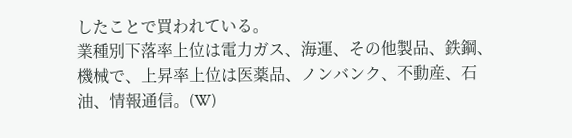したことで買われている。
業種別下落率上位は電力ガス、海運、その他製品、鉄鋼、機械で、上昇率上位は医薬品、ノンバンク、不動産、石油、情報通信。(W)